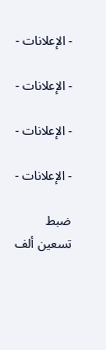- الإعلانات -

- الإعلانات -

- الإعلانات -

- الإعلانات -

ضبط تسعين ألف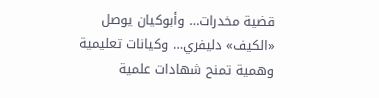قضية مخدرات… وأبوكيان يوصل «الكيف» دليفري… وكيانات تعليمية وهمية تمنح شهادات علمية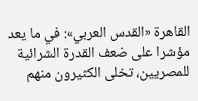القاهرة «القدس العربي»: في ما يعد مؤشرا على ضعف القدرة الشرائية للمصريين، تخلى الكثيرون منهم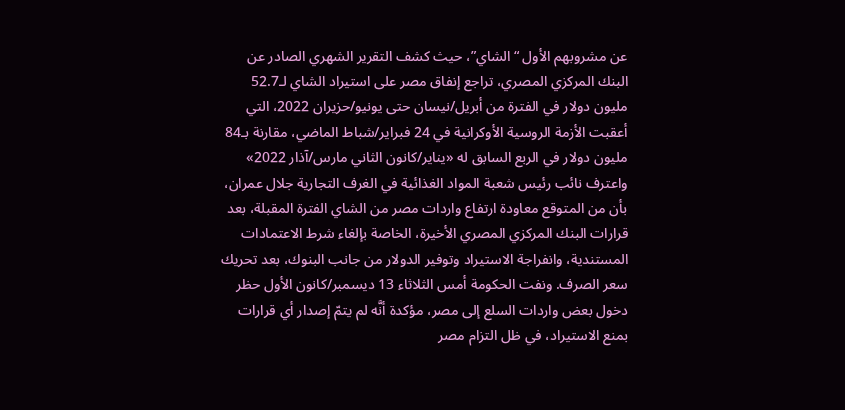عن مشروبهم الأول “الشاي”، حيث كشف التقرير الشهري الصادر عن البنك المركزي المصري، تراجع إنفاق مصر على استيراد الشاي لـ52.7 مليون دولار في الفترة من أبريل/نيسان حتى يونيو/حزيران 2022، التي أعقبت الأزمة الروسية الأوكرانية في 24 فبراير/شباط الماضي، مقارنة بـ84 مليون دولار في الربع السابق له «يناير/كانون الثاني مارس/آذار 2022» واعترف نائب رئيس شعبة المواد الغذائية في الغرف التجارية جلال عمران، بأن من المتوقع معاودة ارتفاع واردات مصر من الشاي الفترة المقبلة، بعد قرارات البنك المركزي المصري الأخيرة، الخاصة بإلغاء شرط الاعتمادات المستندية، وانفراجة الاستيراد وتوفير الدولار من جانب البنوك، بعد تحريك سعر الصرف. ونفت الحكومة أمس الثلاثاء 13 ديسمبر/كانون الأول حظر دخول بعض واردات السلع إلى مصر، مؤكدة أنَّه لم يتمّ إصدار أي قرارات بمنع الاستيراد، في ظل التزام مصر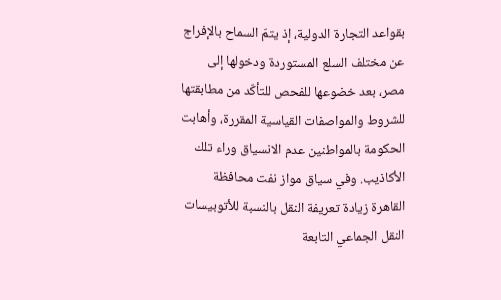بقواعد التجارة الدولية، إذ يتمّ السماح بالإفراج عن مختلف السلع المستوردة ودخولها إلى مصر، بعد خضوعها للفحص للتأكّد من مطابقتها للشروط والمواصفات القياسية المقررة، وأهابت الحكومة بالمواطنين عدم الانسياق وراء تلك الأكاذيب. وفي سياق مواز نفت محافظة القاهرة زيادة تعريفة النقل بالنسبة للأتوبيسات النقل الجماعي التابعة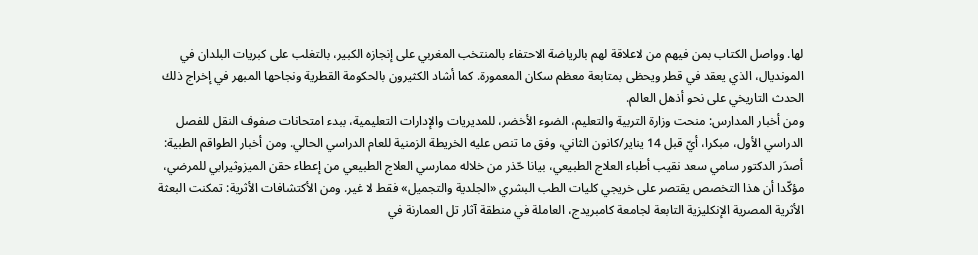لها. وواصل الكتاب بمن فيهم من لاعلاقة لهم بالرياضة الاحتفاء بالمنتخب المغربي على إنجازه الكبير، بالتغلب على كبريات البلدان في المونديال، الذي يعقد في قطر ويحظى بمتابعة معظم سكان المعمورة. كما أشاد الكثيرون بالحكومة القطرية ونجاحها المبهر في إخراج ذلك الحدث التاريخي على نحو أذهل العالم.
ومن أخبار المدارس: منحت وزارة التربية والتعليم، الضوء الأخضر، للمديريات والإدارات التعليمية، ببدء امتحانات صفوف النقل للفصل الدراسي الأول، مبكرا، أيّ قبل 14 يناير/كانون الثاني، وفق ما تنص عليه الخريطة الزمنية للعام الدراسي الحالي. ومن أخبار الطواقم الطبية: أصدَر الدكتور سامي سعد نقيب أطباء العلاج الطبيعي، بيانا حّذر من خلاله ممارسي العلاج الطبيعي من إعطاء حقن الميزوثيرابي للمرضي، مؤكّدا أن هذا التخصص يقتصر على خريجي كليات الطب البشري «الجلدية والتجميل» فقط لا غير. ومن الأكتشافات الأثرية: تمكنت البعثة الأثرية المصرية الإنكليزية التابعة لجامعة كامبريدج، العاملة في منطقة آثار تل العمارنة في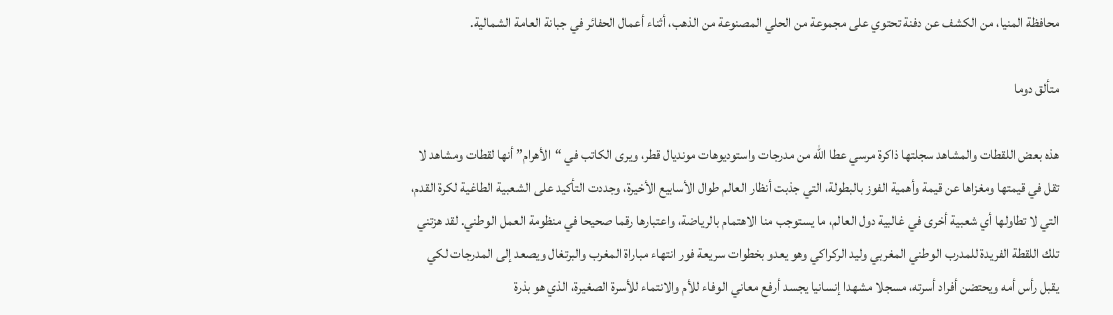محافظة المنيا، من الكشف عن دفنة تحتوي على مجموعة من الحلي المصنوعة من الذهب، أثناء أعمال الحفائر في جبانة العامة الشمالية.

متألق دوما

هذه بعض اللقطات والمشاهد سجلتها ذاكرة مرسي عطا الله من مدرجات واستوديوهات مونديال قطر، ويرى الكاتب في “الأهرام” أنها لقطات ومشاهد لا تقل في قيمتها ومغزاها عن قيمة وأهمية الفوز بالبطولة، التي جذبت أنظار العالم طوال الأسابيع الأخيرة، وجددت التأكيد على الشعبية الطاغية لكرة القدم، التي لا تطاولها أي شعبية أخرى في غالبية دول العالم، ما يستوجب منا الاهتمام بالرياضة، واعتبارها رقما صحيحا في منظومة العمل الوطني. لقد هزتني تلك اللقطة الفريدة للمدرب الوطني المغربي وليد الركراكي وهو يعدو بخطوات سريعة فور انتهاء مباراة المغرب والبرتغال ويصعد إلى المدرجات لكي يقبل رأس أمه ويحتضن أفراد أسرته، مسجلا مشهدا إنسانيا يجسد أرفع معاني الوفاء للأم والانتماء للأسرة الصغيرة، الذي هو بذرة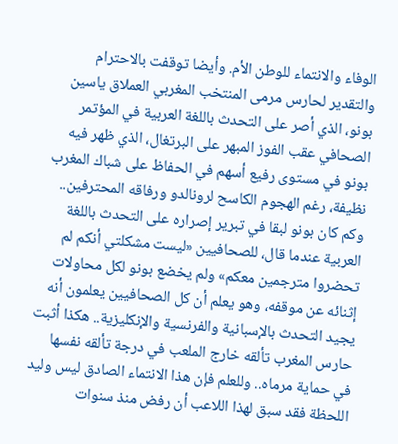الوفاء والانتماء للوطن الأم. وأيضا توقفت بالاحترام والتقدير لحارس مرمى المنتخب المغربي العملاق ياسين بونو، الذي أصر على التحدث باللغة العربية في المؤتمر الصحافي عقب الفوز المبهر على البرتغال، الذي ظهر فيه بونو في مستوى رفيع أسهم في الحفاظ على شباك المغرب نظيفة، رغم الهجوم الكاسح لرونالدو ورفاقه المحترفين.. وكم كان بونو لبقا في تبرير إصراره على التحدث باللغة العربية عندما قال، للصحافيين «ليست مشكلتي أنكم لم تحضروا مترجمين معكم» ولم يخضع بونو لكل محاولات إثنائه عن موقفه، وهو يعلم أن كل الصحافيين يعلمون أنه يجيد التحدث بالإسبانية والفرنسية والإنكليزية.. هكذا أثبت حارس المغرب تألقه خارج الملعب في درجة تألقه نفسها في حماية مرماه.. وللعلم فإن هذا الانتماء الصادق ليس وليد اللحظة فقد سبق لهذا اللاعب أن رفض منذ سنوات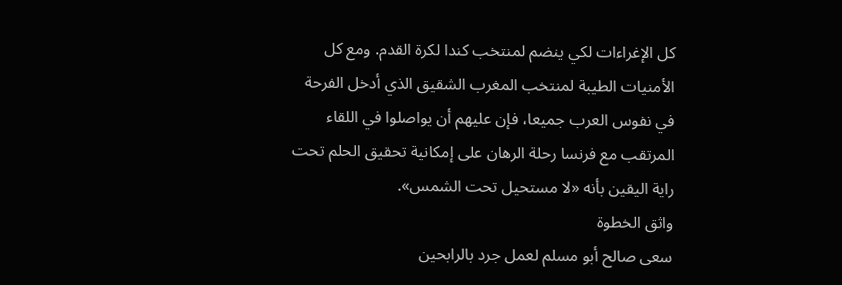كل الإغراءات لكي ينضم لمنتخب كندا لكرة القدم. ومع كل الأمنيات الطيبة لمنتخب المغرب الشقيق الذي أدخل الفرحة في نفوس العرب جميعا، فإن عليهم أن يواصلوا في اللقاء المرتقب مع فرنسا رحلة الرهان على إمكانية تحقيق الحلم تحت راية اليقين بأنه «لا مستحيل تحت الشمس».
واثق الخطوة
سعى صالح أبو مسلم لعمل جرد بالرابحين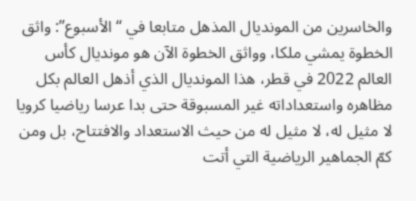والخاسرين من المونديال المذهل متابعا في “الأسبوع”: واثق الخطوة يمشي ملكا، وواثق الخطوة الآن هو مونديال كأس العالم 2022 في قطر، هذا المونديال الذي أذهل العالم بكل مظاهره واستعداداته غير المسبوقة حتى بدا عرسا رياضيا كرويا لا مثيل له، لا مثيل له من حيث الاستعداد والافتتاح، بل ومن كمّ الجماهير الرياضية التي أتت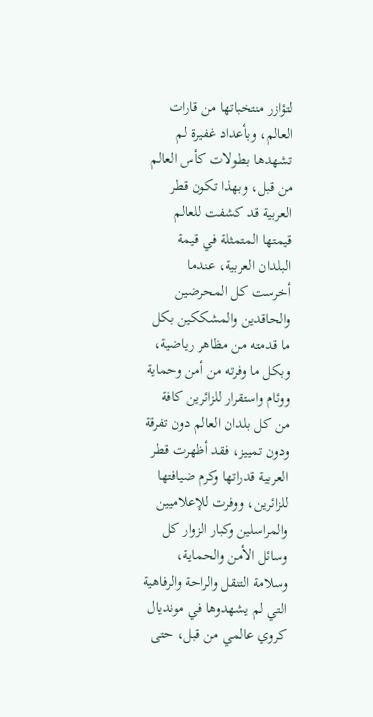لتؤازر منتخباتها من قارات العالم، وبأعداد غفيرة لم تشهدها بطولات كأس العالم من قبل، وبهذا تكون قطر العربية قد كشفت للعالم قيمتها المتمثلة في قيمة البلدان العربية، عندما أخرست كل المحرضين والحاقدين والمشككين بكل ما قدمته من مظاهر رياضية، وبكل ما وفرته من أمن وحماية ووئام واستقرار للزائرين كافة من كل بلدان العالم دون تفرقة ودون تمييز، فقد أظهرت قطر العربية قدراتها وكرم ضيافتها للزائرين، ووفرت للإعلاميين والمراسلين وكبار الزوار كل وسائل الأمن والحماية، وسلامة التنقل والراحة والرفاهية التي لم يشهدوها في مونديال كروي عالمي من قبل، حتى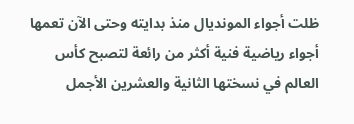ظلت أجواء المونديال منذ بدايته وحتى الآن تعمها أجواء رياضية فنية أكثر من رائعة لتصبح كأس العالم في نسختها الثانية والعشرين الأجمل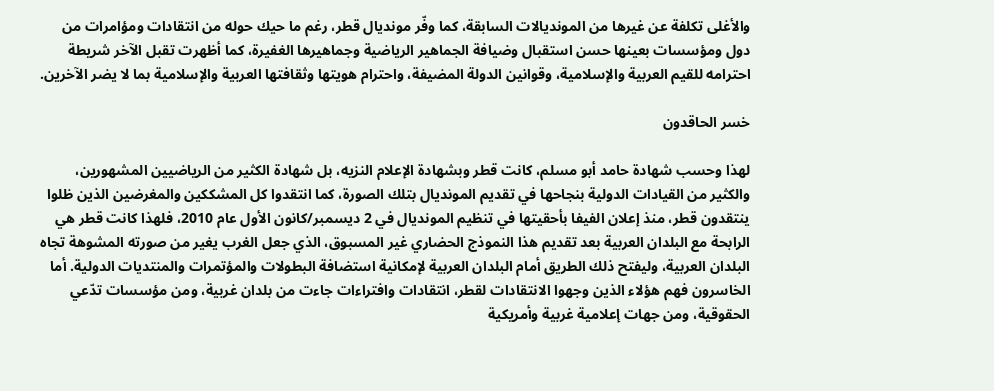والأغلى تكلفة عن غيرها من المونديالات السابقة، كما وفّر مونديال قطر، رغم ما حيك حوله من انتقادات ومؤامرات من دول ومؤسسات بعينها حسن استقبال وضيافة الجماهير الرياضية وجماهيرها الغفيرة، كما أظهرت تقبل الآخر شريطة احترامه للقيم العربية والإسلامية، وقوانين الدولة المضيفة، واحترام هويتها وثقافتها العربية والإسلامية بما لا يضر الآخرين.

خسر الحاقدون

لهذا وحسب شهادة حامد أبو مسلم، كانت قطر وبشهادة الإعلام النزيه، بل شهادة الكثير من الرياضيين المشهورين، والكثير من القيادات الدولية بنجاحها في تقديم المونديال بتلك الصورة، كما انتقدوا كل المشككين والمغرضين الذين ظلوا ينتقدون قطر، منذ إعلان الفيفا بأحقيتها في تنظيم المونديال في 2 ديسمبر/كانون الأول عام 2010، فلهذا كانت قطر هي الرابحة مع البلدان العربية بعد تقديم هذا النموذج الحضاري غير المسبوق، الذي جعل الغرب يغير من صورته المشوهة تجاه البلدان العربية، وليفتح ذلك الطريق أمام البلدان العربية لإمكانية استضافة البطولات والمؤتمرات والمنتديات الدولية. أما الخاسرون فهم هؤلاء الذين وجهوا الانتقادات لقطر، انتقادات وافتراءات جاءت من بلدان غربية، ومن مؤسسات تدّعي الحقوقية، ومن جهات إعلامية غربية وأمريكية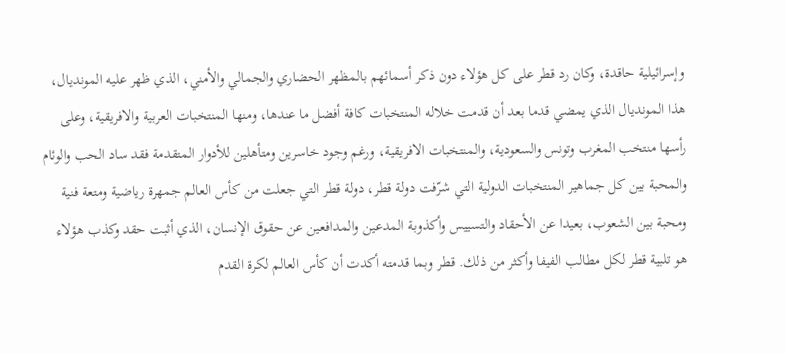وإسرائيلية حاقدة، وكان رد قطر على كل هؤلاء دون ذكر أسمائهم بالمظهر الحضاري والجمالي والأمني، الذي ظهر عليه المونديال، هذا المونديال الذي يمضي قدما بعد أن قدمت خلاله المنتخبات كافة أفضل ما عندها، ومنها المنتخبات العربية والافريقية، وعلى رأسها منتخب المغرب وتونس والسعودية، والمنتخبات الافريقية، ورغم وجود خاسرين ومتأهلين للأدوار المتقدمة فقد ساد الحب والوئام والمحبة بين كل جماهير المنتخبات الدولية التي شرّفت دولة قطر، دولة قطر التي جعلت من كأس العالم جمهرة رياضية ومتعة فنية ومحبة بين الشعوب، بعيدا عن الأحقاد والتسييس وأكذوبة المدعين والمدافعين عن حقوق الإنسان، الذي أثبت حقد وكذب هؤلاء هو تلبية قطر لكل مطالب الفيفا وأكثر من ذلك. قطر وبما قدمته أكدت أن كأس العالم لكرة القدم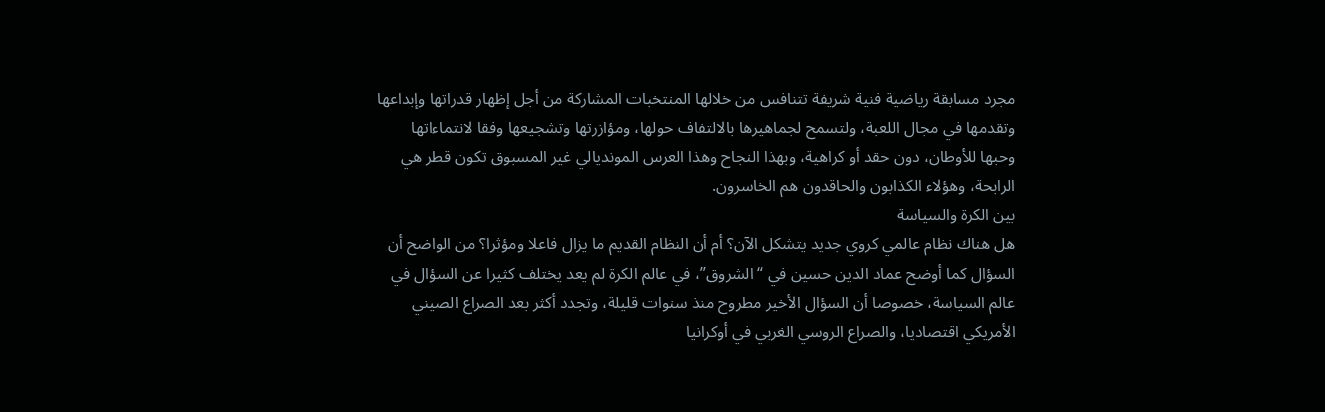مجرد مسابقة رياضية فنية شريفة تتنافس من خلالها المنتخبات المشاركة من أجل إظهار قدراتها وإبداعها وتقدمها في مجال اللعبة، ولتسمح لجماهيرها بالالتفاف حولها، ومؤازرتها وتشجيعها وفقا لانتماءاتها وحبها للأوطان، دون حقد أو كراهية، وبهذا النجاح وهذا العرس المونديالي غير المسبوق تكون قطر هي الرابحة، وهؤلاء الكذابون والحاقدون هم الخاسرون.
بين الكرة والسياسة
هل هناك نظام عالمي كروي جديد يتشكل الآن؟ أم أن النظام القديم ما يزال فاعلا ومؤثرا؟ من الواضح أن السؤال كما أوضح عماد الدين حسين في “الشروق”، في عالم الكرة لم يعد يختلف كثيرا عن السؤال في عالم السياسة، خصوصا أن السؤال الأخير مطروح منذ سنوات قليلة، وتجدد أكثر بعد الصراع الصيني الأمريكي اقتصاديا، والصراع الروسي الغربي في أوكرانيا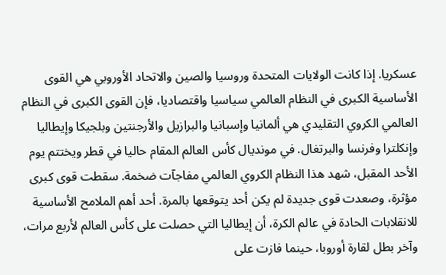عسكريا. إذا كانت الولايات المتحدة وروسيا والصين والاتحاد الأوروبي هي القوى الأساسية الكبرى في النظام العالمي سياسيا واقتصاديا، فإن القوى الكبرى في النظام العالمي الكروي التقليدي هي ألمانيا وإسبانيا والبرازيل والأرجنتين وبلجيكا وإيطاليا وإنكلترا وفرنسا والبرتغال. في مونديال كأس العالم المقام حاليا في قطر ويختتم يوم الأحد المقبل، شهد هذا النظام الكروي العالمي مفاجآت ضخمة. سقطت قوى كبرى مؤثرة، وصعدت قوى جديدة لم يكن أحد يتوقعها بالمرة. أحد أهم الملامح الأساسية للانقلابات الحادة في عالم الكرة، أن إيطاليا التي حصلت على كأس العالم لأربع مرات، وآخر بطل لقارة أوروبا، حينما فازت على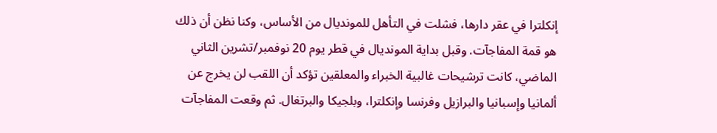إنكلترا في عقر دارها، فشلت في التأهل للمونديال من الأساس، وكنا نظن أن ذلك هو قمة المفاجآت. وقبل بداية المونديال في قطر يوم 20 نوفمبر/تشرين الثاني الماضي، كانت ترشيحات غالبية الخبراء والمعلقين تؤكد أن اللقب لن يخرج عن ألمانيا وإسبانيا والبرازيل وفرنسا وإنكلترا، وبلجيكا والبرتغال. ثم وقعت المفاجآت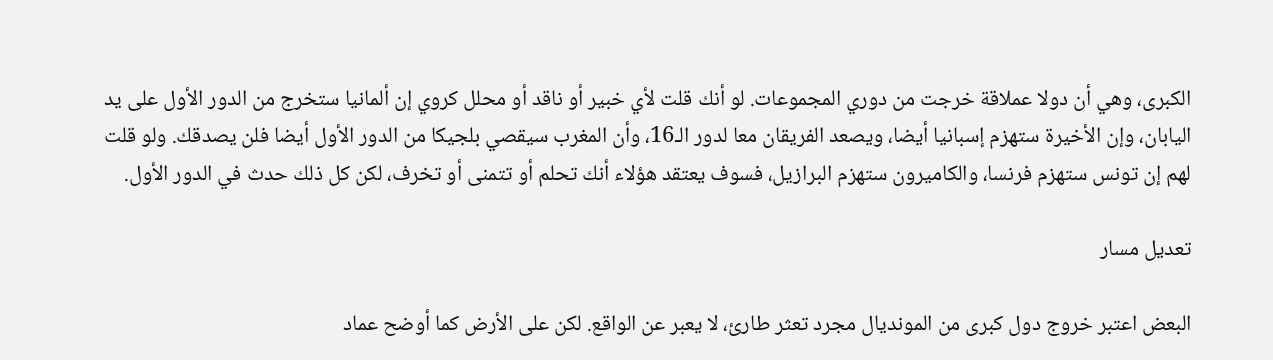الكبرى، وهي أن دولا عملاقة خرجت من دوري المجموعات. لو أنك قلت لأي خبير أو ناقد أو محلل كروي إن ألمانيا ستخرج من الدور الأول على يد اليابان، وإن الأخيرة ستهزم إسبانيا أيضا، ويصعد الفريقان معا لدور الـ16، وأن المغرب سيقصي بلجيكا من الدور الأول أيضا فلن يصدقك. ولو قلت لهم إن تونس ستهزم فرنسا، والكاميرون ستهزم البرازيل، فسوف يعتقد هؤلاء أنك تحلم أو تتمنى أو تخرف، لكن كل ذلك حدث في الدور الأول.

تعديل مسار

البعض اعتبر خروج دول كبرى من المونديال مجرد تعثر طارئ، لا يعبر عن الواقع. لكن على الأرض كما أوضح عماد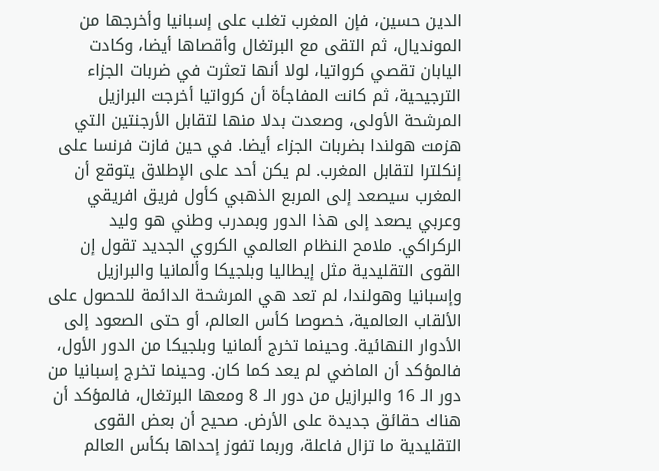الدين حسين، فإن المغرب تغلب على إسبانيا وأخرجها من المونديال، ثم التقى مع البرتغال وأقصاها أيضا، وكادت اليابان تقصي كرواتيا، لولا أنها تعثرت في ضربات الجزاء الترجيحية، ثم كانت المفاجأة أن كرواتيا أخرجت البرازيل المرشحة الأولى، وصعدت بدلا منها لتقابل الأرجنتين التي هزمت هولندا بضربات الجزاء أيضا. في حين فازت فرنسا على إنكلترا لتقابل المغرب. لم يكن أحد على الإطلاق يتوقع أن المغرب سيصعد إلى المربع الذهبي كأول فريق افريقي وعربي يصعد إلى هذا الدور وبمدرب وطني هو وليد الركراكي. ملامح النظام العالمي الكروي الجديد تقول إن القوى التقليدية مثل إيطاليا وبلجيكا وألمانيا والبرازيل وإسبانيا وهولندا، لم تعد هي المرشحة الدائمة للحصول على الألقاب العالمية، خصوصا كأس العالم، أو حتى الصعود إلى الأدوار النهائية. وحينما تخرج ألمانيا وبلجيكا من الدور الأول، فالمؤكد أن الماضي لم يعد كما كان. وحينما تخرج إسبانيا من دور الـ 16 والبرازيل من دور الـ 8 ومعها البرتغال، فالمؤكد أن هناك حقائق جديدة على الأرض. صحيح أن بعض القوى التقليدية ما تزال فاعلة، وربما تفوز إحداها بكأس العالم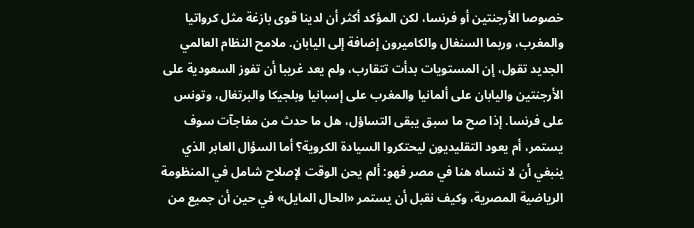خصوصا الأرجنتين أو فرنسا، لكن المؤكد أكثر أن لدينا قوى بازغة مثل كرواتيا والمغرب، وربما السنغال والكاميرون إضافة إلى اليابان. ملامح النظام العالمي الجديد تقول، إن المستويات بدأت تتقارب، ولم يعد غريبا أن تفوز السعودية على الأرجنتين واليابان على ألمانيا والمغرب على إسبانيا وبلجيكا والبرتغال، وتونس على فرنسا. إذا صح ما سبق يبقى التساؤل، هل ما حدث من مفاجآت سوف يستمر، أم يعود التقليديون ليحتكروا السيادة الكروية؟ أما السؤال العابر الذي ينبغي أن لا ننساه هنا في مصر فهو: ألم يحن الوقت لإصلاح شامل في المنظومة الرياضية المصرية، وكيف نقبل أن يستمر «الحال المايل» في حين أن جميع من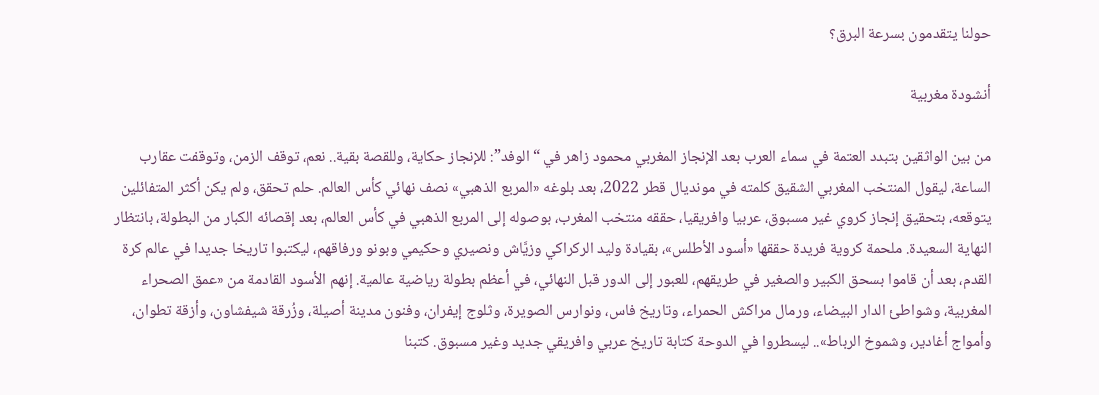حولنا يتقدمون بسرعة البرق؟

أنشودة مغربية

من بين الواثقين بتبدد العتمة في سماء العرب بعد الإنجاز المغربي محمود زاهر في “الوفد”: للإنجاز حكاية، وللقصة بقية.. نعم، توقف الزمن، وتوقفت عقارب الساعة، ليقول المنتخب المغربي الشقيق كلمته في مونديال قطر 2022، بعد بلوغه «المربع الذهبي» نصف نهائي كأس العالم. حلم تحقق، ولم يكن أكثر المتفائلين يتوقعه، بتحقيق إنجاز كروي غير مسبوق، عربيا وافريقيا، حققه منتخب المغرب، بوصوله إلى المربع الذهبي في كأس العالم، بعد إقصائه الكبار من البطولة، بانتظار النهاية السعيدة. ملحمة كروية فريدة حققها «أسود الأطلس»، بقيادة وليد الركراكي وزيَّاش ونصيري وحكيمي وبونو ورفاقهم، ليكتبوا تاريخا جديدا في عالم كرة القدم، بعد أن قاموا بسحق الكبير والصغير في طريقهم، للعبور إلى الدور قبل النهائي، في أعظم بطولة رياضية عالمية. إنهم الأسود القادمة من «عمق الصحراء المغربية، وشواطئ الدار البيضاء، ورمال مراكش الحمراء، وتاريخ فاس، ونوارس الصويرة، وثلوج إيفران، وفنون مدينة أصيلة، وزُرقة شيفشاون، وأزقة تطوان، وأمواج أغادير، وشموخ الرباط».. ليسطروا في الدوحة كتابة تاريخ عربي وافريقي جديد وغير مسبوق. كتبنا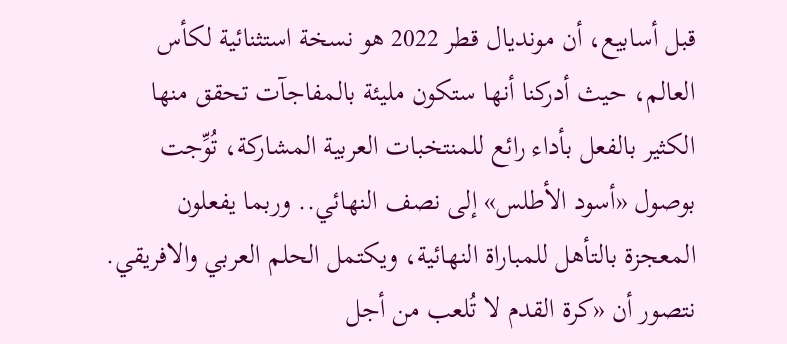قبل أسابيع، أن مونديال قطر 2022 هو نسخة استثنائية لكأس العالم، حيث أدركنا أنها ستكون مليئة بالمفاجآت تحقق منها الكثير بالفعل بأداء رائع للمنتخبات العربية المشاركة، تُوِّجت بوصول «أسود الأطلس» إلى نصف النهائي.. وربما يفعلون المعجزة بالتأهل للمباراة النهائية، ويكتمل الحلم العربي والافريقي. نتصور أن «كرة القدم لا تُلعب من أجل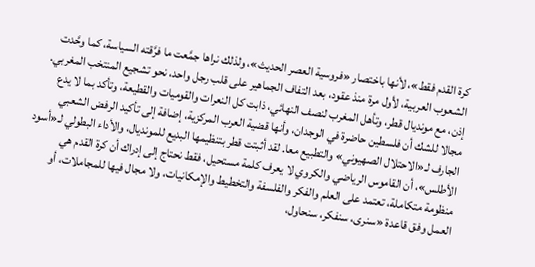كرة القدم فقط»، لأنها باختصار «فروسية العصر الحديث»، ولذلك نراها جمَّعت ما فرَّقته السياسة، كما وحَّدت الشعوب العربية، لأول مرة منذ عقود، بعد التفاف الجماهير على قلب رجل واحد، نحو تشجيع المنتخب المغربي. إذن، مع مونديال قطر، وتأهل المغرب لنصف النهائي، ذابت كل النعرات والقوميات والقطيعة، وتأكد بما لا يدع مجالا للشك أن فلسطين حاضرة في الوجدان، وأنها قضية العرب المركزية، إضافة إلى تأكيد الرفض الشعبي الجارف لـ«الاحتلال الصهيوني» والتطبيع معا. لقد أثبتت قطر بتنظيمها البديع للمونديال، والأداء البطولي لـ«أسود الأطلس»، أن القاموس الرياضي والكروي لا يعرف كلمة مستحيل، فقط نحتاج إلى إدراك أن كرة القدم هي منظومة متكاملة، تعتمد على العلم والفكر والفلسفة والتخطيط والإمكانيات، ولا مجال فيها للمجاملات، أو العمل وفق قاعدة «سنرى، سنفكر، سنحاول،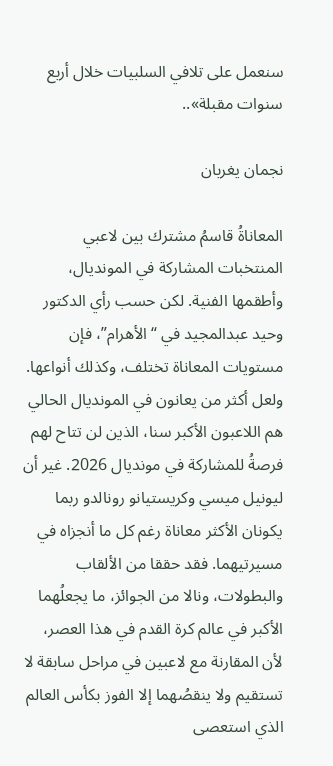سنعمل على تلافي السلبيات خلال أربع سنوات مقبلة»..

نجمان يغربان

المعاناةُ قاسمُ مشترك بين لاعبي المنتخبات المشاركة في المونديال، وأطقمها الفنية. لكن حسب رأي الدكتور وحيد عبدالمجيد في “الأهرام”، فإن مستويات المعاناة تختلف، وكذلك أنواعها. ولعل أكثر من يعانون في المونديال الحالي هم اللاعبون الأكبر سنا، الذين لن تتاح لهم فرصةُ للمشاركة في مونديال 2026. غير أن ليونيل ميسي وكريستيانو رونالدو ربما يكونان الأكثر معاناة رغم كل ما أنجزاه في مسيرتيهما. فقد حققا من الألقاب والبطولات، ونالا من الجوائز، ما يجعلُهما الأكبر في عالم كرة القدم في هذا العصر، لأن المقارنة مع لاعبين في مراحل سابقة لا تستقيم ولا ينقصُهما إلا الفوز بكأس العالم الذي استعصى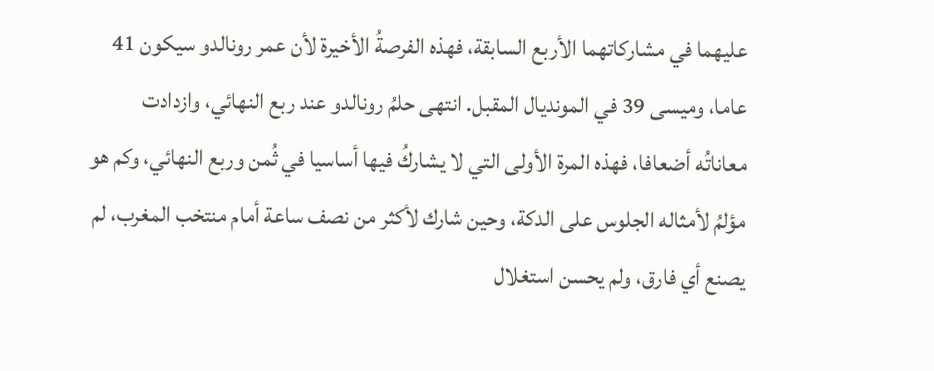عليهما في مشاركاتهما الأربع السابقة، فهذه الفرصةُ الأخيرة لأن عمر رونالدو سيكون 41 عاما، وميسى 39 في المونديال المقبل. انتهى حلمُ رونالدو عند ربع النهائي، وازدادت معاناتُه أضعافا، فهذه المرة الأولى التي لا يشاركُ فيها أساسيا في ثُمن وربع النهائي، وكم هو مؤلمُ لأمثاله الجلوس على الدكة، وحين شارك لأكثر من نصف ساعة أمام منتخب المغرب، لم يصنع أي فارق، ولم يحسن استغلال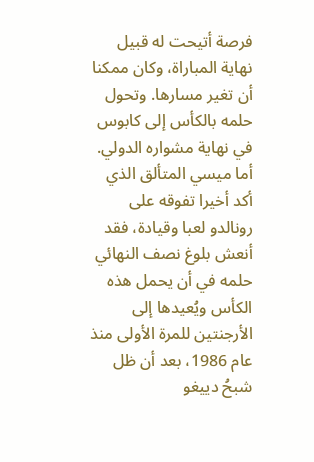فرصة أتيحت له قبيل نهاية المباراة، وكان ممكنا أن تغير مسارها. وتحول حلمه بالكأس إلى كابوس في نهاية مشواره الدولي. أما ميسي المتألق الذي أكد أخيرا تفوقه على رونالدو لعبا وقيادة، فقد أنعش بلوغ نصف النهائي حلمه في أن يحمل هذه الكأس ويُعيدها إلى الأرجنتين للمرة الأولى منذ عام 1986، بعد أن ظل شبحُ دييغو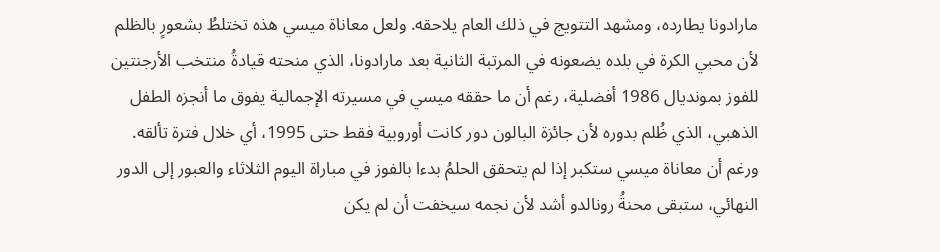مارادونا يطارده، ومشهد التتويج في ذلك العام يلاحقه. ولعل معاناة ميسي هذه تختلطُ بشعورٍ بالظلم لأن محبي الكرة في بلده يضعونه في المرتبة الثانية بعد مارادونا، الذي منحته قيادةُ منتخب الأرجنتين للفوز بمونديال 1986 أفضلية، رغم أن ما حققه ميسي في مسيرته الإجمالية يفوق ما أنجزه الطفل الذهبي، الذي ظُلم بدوره لأن جائزة البالون دور كانت أوروبية فقط حتى 1995، أي خلال فترة تألقه. ورغم أن معاناة ميسي ستكبر إذا لم يتحقق الحلمُ بدءا بالفوز في مباراة اليوم الثلاثاء والعبور إلى الدور النهائي، ستبقى محنةُ رونالدو أشد لأن نجمه سيخفت أن لم يكن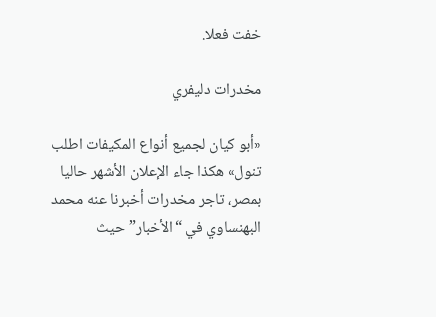خفت فعلا.

مخدرات دليفري

«أبو كيان لجميع أنواع المكيفات اطلب تنول» هكذا جاء الإعلان الأشهر حاليا بمصر، تاجر مخدرات أخبرنا عنه محمد البهنساوي في “الأخبار” حيث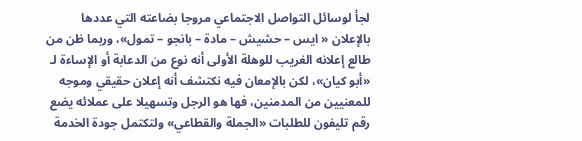لجأ لوسائل التواصل الاجتماعي مروجا بضاعته التي عددها بالإعلان « ايس – حشيش – مادة – بانجو – تمول»، وربما ظن من طالع إعلانه الغريب للوهلة الأولى أنه نوع من الدعابة أو الإساءة لـ «أبو كيان»، لكن بالإمعان فيه نكتشف أنه إعلان حقيقي وموجه للمعنيين من المدمنين، فها هو الرجل وتسهيلا على عملائه يضع رقم تليفون للطلبات «الجملة والقطاعي» ولتكتمل جودة الخدمة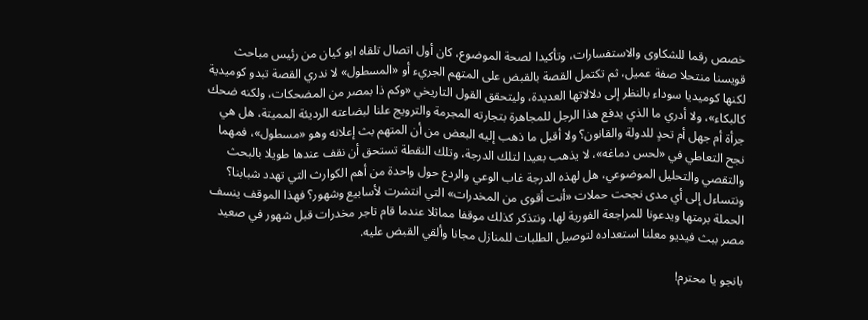خصص رقما للشكاوى والاستفسارات، وتأكيدا لصحة الموضوع، كان أول اتصال تلقاه ابو كيان من رئيس مباحث قويسنا منتحلا صفة عميل، ثم تكتمل القصة بالقبض على المتهم الجريء أو «المسطول» لا ندري القصة تبدو كوميدية لكنها كوميديا سوداء بالنظر إلى دلالاتها العديدة، وليتحقق القول التاريخي «وكم ذا بمصر من المضحكات، ولكنه ضحك كالبكاء»، ولا أدري ما الذي يدفع هذا الرجل للمجاهرة بتجارته المجرمة والترويج علنا لبضاعته الرديئة المميتة، هل هي جرأة أم جهل أم تحدٍ للدولة والقانون؟ ولا أقبل ما ذهب إليه البعض من أن المتهم بث إعلانه وهو «مسطول»، فمهما نجح التعاطي في «لحس دماغه»، لا يذهب بعيدا لتلك الدرجة، وتلك النقطة تستحق أن نقف عندها طويلا بالبحث والتقصي والتحليل الموضوعي، هل لهذه الدرجة غاب الوعي والردع حول واحدة من أهم الكوارث التي تهدد شبابنا؟ ونتساءل إلى أي مدى نجحت حملات «أنت أقوى من المخدرات» التي انتشرت لأسابيع وشهور؟ فهذا الموقف ينسف الحملة برمتها ويدعونا للمراجعة الفورية لها، ونتذكر كذلك موقفا مماثلا عندما قام تاجر مخدرات قبل شهور في صعيد مصر ببث فيديو معلنا استعداده لتوصيل الطلبات للمنازل مجانا وألقي القبض عليه.

بانجو يا محترم!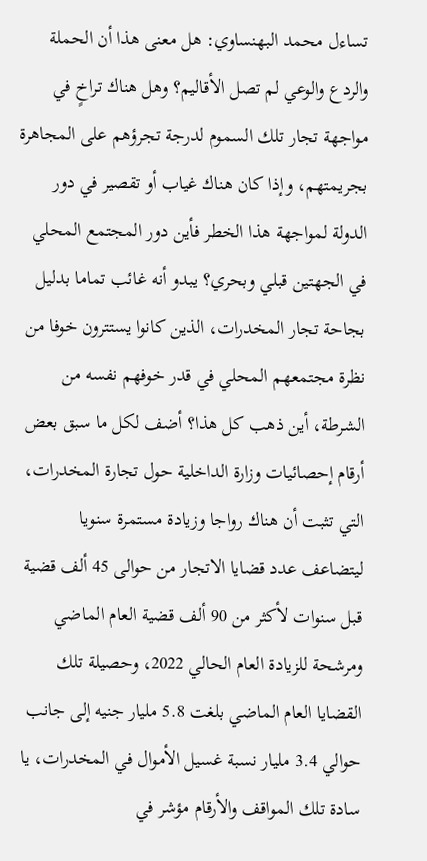تساءل محمد البهنساوي: هل معنى هذا أن الحملة والردع والوعي لم تصل الأقاليم؟ وهل هناك تراخٍ في مواجهة تجار تلك السموم لدرجة تجرؤهم على المجاهرة بجريمتهم، وإذا كان هناك غياب أو تقصير في دور الدولة لمواجهة هذا الخطر فأين دور المجتمع المحلي في الجهتين قبلي وبحري؟ يبدو أنه غائب تماما بدليل بجاحة تجار المخدرات، الذين كانوا يستترون خوفا من نظرة مجتمعهم المحلي في قدر خوفهم نفسه من الشرطة، أين ذهب كل هذا؟ أضف لكل ما سبق بعض أرقام إحصائيات وزارة الداخلية حول تجارة المخدرات، التي تثبت أن هناك رواجا وزيادة مستمرة سنويا ليتضاعف عدد قضايا الاتجار من حوالى 45 ألف قضية قبل سنوات لأكثر من 90 ألف قضية العام الماضي ومرشحة للزيادة العام الحالي 2022، وحصيلة تلك القضايا العام الماضي بلغت 5.8 مليار جنيه إلى جانب حوالي 3.4 مليار نسبة غسيل الأموال في المخدرات، يا سادة تلك المواقف والأرقام مؤشر في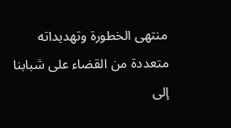منتهى الخطورة وتهديداته متعددة من القضاء على شبابنا إلى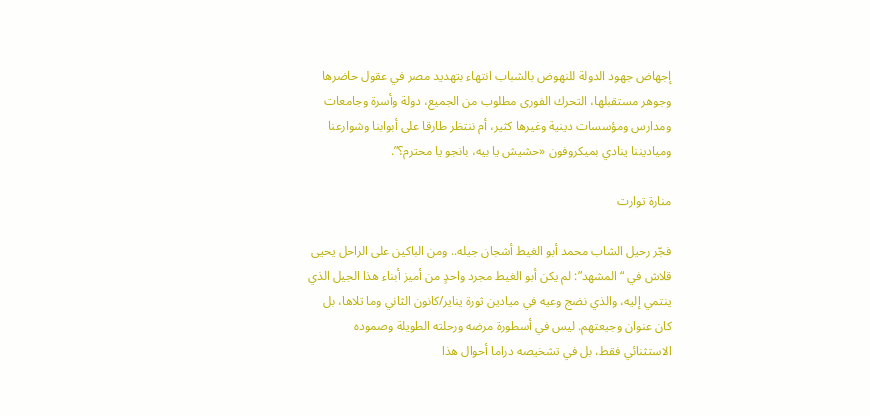إجهاض جهود الدولة للنهوض بالشباب انتهاء بتهديد مصر في عقول حاضرها وجوهر مستقبلها، التحرك الفورى مطلوب من الجميع، دولة وأسرة وجامعات ومدارس ومؤسسات دينية وغيرها كثير، أم ننتظر طارقا على أبوابنا وشوارعنا ومياديننا ينادي بميكروفون «حشيش يا بيه، بانجو يا محترم؟”.

منارة توارت

فجّر رحيل الشاب محمد أبو الغيط أشجان جيله.. ومن الباكين على الراحل يحيى قلاش في “المشهد”: لم يكن أبو الغيط مجرد واحدٍ من أميز أبناء هذا الجيل الذي ينتمي إليه، والذي نضج وعيه في ميادين ثورة يناير/كانون الثاني وما تلاها، بل كان عنوان وجيعتهم. ليس في أسطورة مرضه ورحلته الطويلة وصموده الاستثنائي فقط، بل في تشخيصه دراما أحوال هذا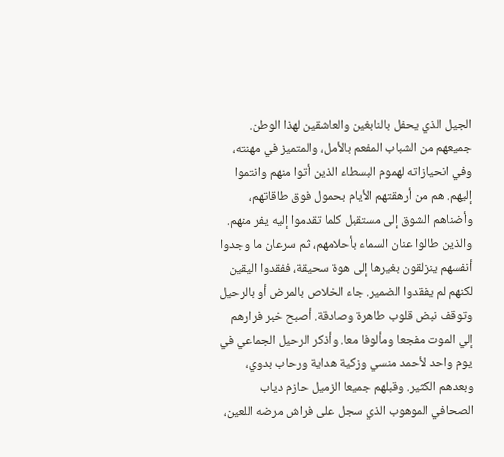الجيل الذي يحفل بالنابغين والعاشقين لهذا الوطن. جميعهم من الشباب المفعم بالأمل، والمتميز في مهنته، وفي انحيازاته لهموم البسطاء الذين أتوا منهم وانتموا إليهم. هم من أرهقتهم الأيام بحمول فوق طاقاتهم، وأضناهم الشوق إلى مستقبل كلما تقدموا إليه يفر منهم. والذين طالوا عنان السماء بأحلامهم، ثم سرعان ما وجدوا أنفسهم ينزلقون بغيرها إلى هوة سحيقة، ففقدوا اليقين لكنهم لم يفقدوا الضمير. جاء الخلاص بالمرض أو بالرحيل وتوقف نبض قلوب طاهرة وصادقة. أصبح خبر فرارهم إلي الموت مفجعا ومألوفا معا. وأذكر الرحيل الجماعي في يوم واحد لأحمد منسي وزكية هداية ورحاب بدوي، وبعدهم الكثير. وقبلهم جميعا الزميل حازم دياب الصحافي الموهوب الذي سجل على فراش مرضه اللعين،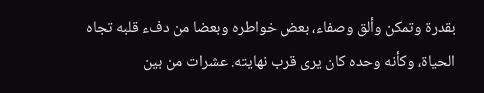بقدرة وتمكن وألق وصفاء، بعض خواطره وبعضا من دفء قلبه تجاه الحياة، وكأنه وحده كان يرى قرب نهايته. عشرات من بين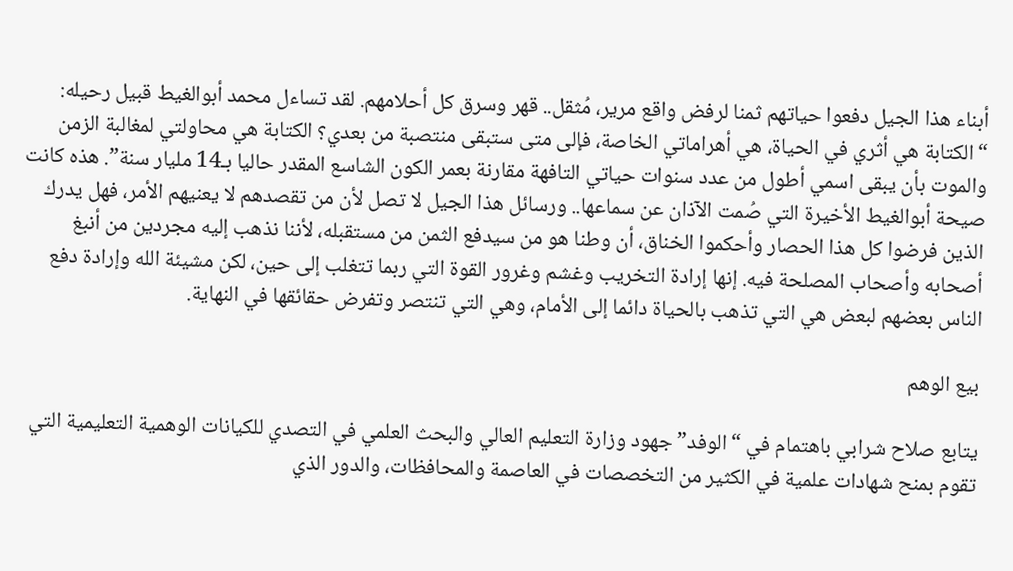أبناء هذا الجيل دفعوا حياتهم ثمنا لرفض واقع مرير، مُثقل.. قهر وسرق كل أحلامهم. لقد تساءل محمد أبوالغيط قبيل رحيله: “الكتابة هي أثري في الحياة، هي أهراماتي الخاصة، فإلى متى ستبقى منتصبة من بعدي؟ الكتابة هي محاولتي لمغالبة الزمن والموت بأن يبقى اسمي أطول من عدد سنوات حياتي التافهة مقارنة بعمر الكون الشاسع المقدر حاليا بـ14 مليار سنة”. هذه كانت صيحة أبوالغيط الأخيرة التي صُمت الآذان عن سماعها.. ورسائل هذا الجيل لا تصل لأن من تقصدهم لا يعنيهم الأمر، فهل يدرك الذين فرضوا كل هذا الحصار وأحكموا الخناق، أن وطنا هو من سيدفع الثمن من مستقبله، لأننا نذهب إليه مجردين من أنبغ أصحابه وأصحاب المصلحة فيه. إنها إرادة التخريب وغشم وغرور القوة التي ربما تتغلب إلى حين، لكن مشيئة الله وإرادة دفع الناس بعضهم لبعض هي التي تذهب بالحياة دائما إلى الأمام، وهي التي تنتصر وتفرض حقائقها في النهاية.

بيع الوهم

يتابع صلاح شرابي باهتمام في “الوفد” جهود وزارة التعليم العالي والبحث العلمي في التصدي للكيانات الوهمية التعليمية التي تقوم بمنح شهادات علمية في الكثير من التخصصات في العاصمة والمحافظات، والدور الذي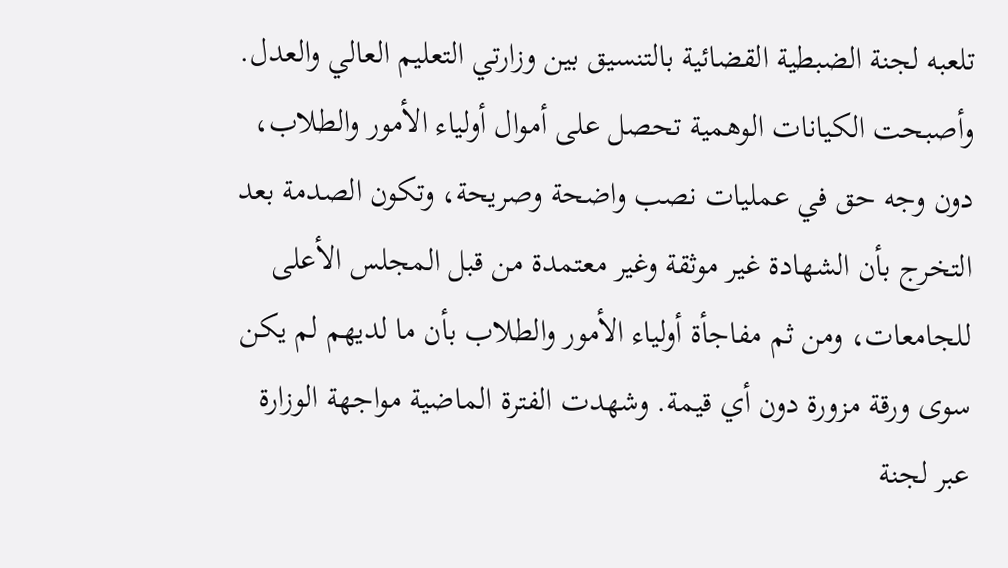تلعبه لجنة الضبطية القضائية بالتنسيق بين وزارتي التعليم العالي والعدل. وأصبحت الكيانات الوهمية تحصل على أموال أولياء الأمور والطلاب، دون وجه حق في عمليات نصب واضحة وصريحة، وتكون الصدمة بعد التخرج بأن الشهادة غير موثقة وغير معتمدة من قبل المجلس الأعلى للجامعات، ومن ثم مفاجأة أولياء الأمور والطلاب بأن ما لديهم لم يكن سوى ورقة مزورة دون أي قيمة. وشهدت الفترة الماضية مواجهة الوزارة عبر لجنة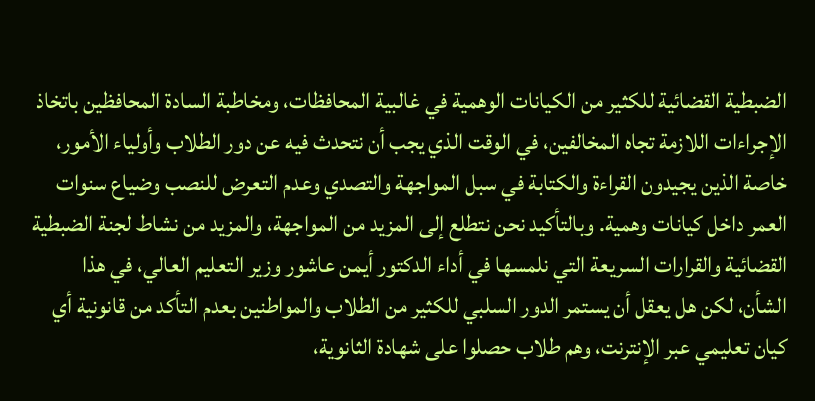الضبطية القضائية للكثير من الكيانات الوهمية في غالبية المحافظات، ومخاطبة السادة المحافظين باتخاذ الإجراءات اللازمة تجاه المخالفين، في الوقت الذي يجب أن نتحدث فيه عن دور الطلاب وأولياء الأمور، خاصة الذين يجيدون القراءة والكتابة في سبل المواجهة والتصدي وعدم التعرض للنصب وضياع سنوات العمر داخل كيانات وهمية. وبالتأكيد نحن نتطلع إلى المزيد من المواجهة، والمزيد من نشاط لجنة الضبطية القضائية والقرارات السريعة التي نلمسها في أداء الدكتور أيمن عاشور وزير التعليم العالي، في هذا الشأن، لكن هل يعقل أن يستمر الدور السلبي للكثير من الطلاب والمواطنين بعدم التأكد من قانونية أي كيان تعليمي عبر الإنترنت، وهم طلاب حصلوا على شهادة الثانوية،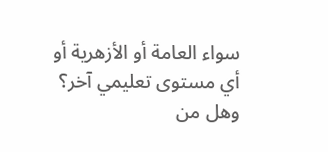سواء العامة أو الأزهرية أو أي مستوى تعليمي آخر؟ وهل من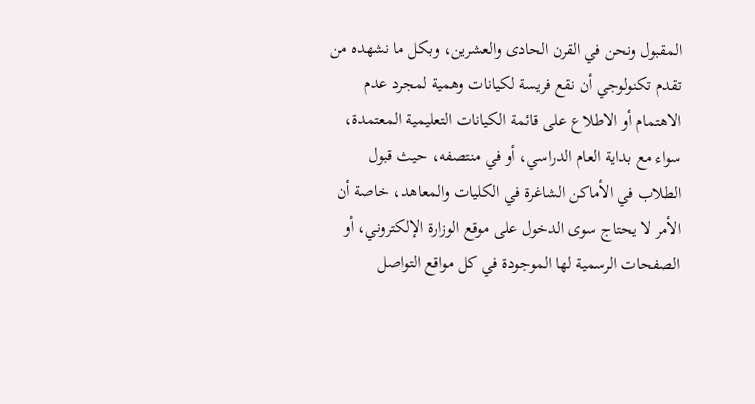المقبول ونحن في القرن الحادى والعشرين، وبكل ما نشهده من تقدم تكنولوجي أن نقع فريسة لكيانات وهمية لمجرد عدم الاهتمام أو الاطلاع على قائمة الكيانات التعليمية المعتمدة، سواء مع بداية العام الدراسي، أو في منتصفه، حيث قبول الطلاب في الأماكن الشاغرة في الكليات والمعاهد، خاصة أن الأمر لا يحتاج سوى الدخول على موقع الوزارة الإلكتروني، أو الصفحات الرسمية لها الموجودة في كل مواقع التواصل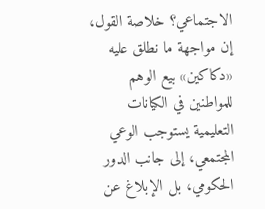الاجتماعي؟ خلاصة القول، إن مواجهة ما نطلق عليه «دكاكين» بيع الوهم للمواطنين في الكيانات التعليمية يستوجب الوعي المجتمعي، إلى جانب الدور الحكومي، بل الإبلاغ عن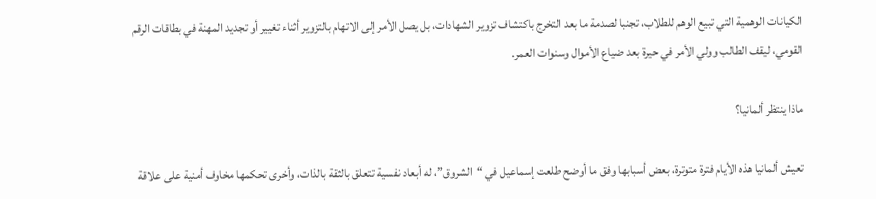الكيانات الوهمية التي تبيع الوهم للطلاب، تجنبا لصدمة ما بعد التخرج باكتشاف تزوير الشهادات، بل يصل الأمر إلى الاتهام بالتزوير أثناء تغيير أو تجديد المهنة في بطاقات الرقم القومي، ليقف الطالب وولي الأمر في حيرة بعد ضياع الأموال وسنوات العمر.

ماذا ينتظر ألمانيا؟

تعيش ألمانيا هذه الأيام فترة متوترة، بعض أسبابها وفق ما أوضح طلعت إسماعيل في “الشروق”، له أبعاد نفسية تتعلق بالثقة بالذات، وأخرى تحكمها مخاوف أمنية على علاقة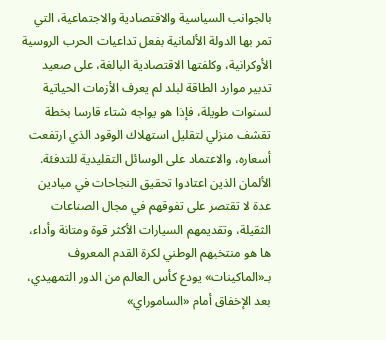بالجوانب السياسية والاقتصادية والاجتماعية، التي تمر بها الدولة الألمانية بفعل تداعيات الحرب الروسية الأوكرانية، وكلفتها الاقتصادية البالغة، على صعيد تدبير موارد الطاقة لبلد لم يعرف الأزمات الحياتية لسنوات طويلة، فإذا هو يواجه شتاء قارسا بخطة تقشف منزلي لتقليل استهلاك الوقود الذي ارتفعت أسعاره، والاعتماد على الوسائل التقليدية للتدفئة. الألمان الذين اعتادوا تحقيق النجاحات في ميادين عدة لا تقتصر على تفوقهم في مجال الصناعات الثقيلة، وتقديمهم السيارات الأكثر قوة ومتانة وأداء، ها هو منتخبهم الوطني لكرة القدم المعروف بـ«الماكينات» يودع كأس العالم من الدور التمهيدي، بعد الإخفاق أمام «الساموراي»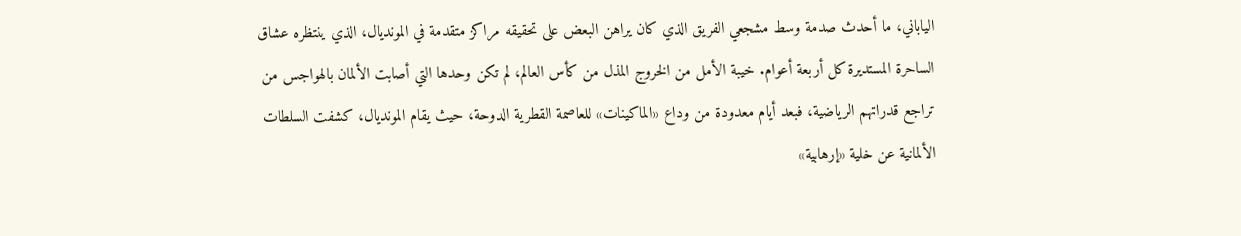الياباني، ما أحدث صدمة وسط مشجعي الفريق الذي كان يراهن البعض على تحقيقه مراكز متقدمة في المونديال، الذي ينتظره عشاق الساحرة المستديرة كل أربعة أعوام. خيبة الأمل من الخروج المذل من كأس العالم، لم تكن وحدها التي أصابت الألمان بالهواجس من تراجع قدراتهم الرياضية، فبعد أيام معدودة من وداع «الماكينات» للعاصمة القطرية الدوحة، حيث يقام المونديال، كشفت السلطات الألمانية عن خلية «إرهابية»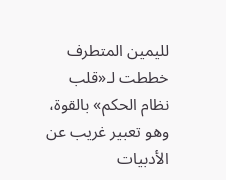لليمين المتطرف خططت لـ«قلب نظام الحكم» بالقوة، وهو تعبير غريب عن الأدبيات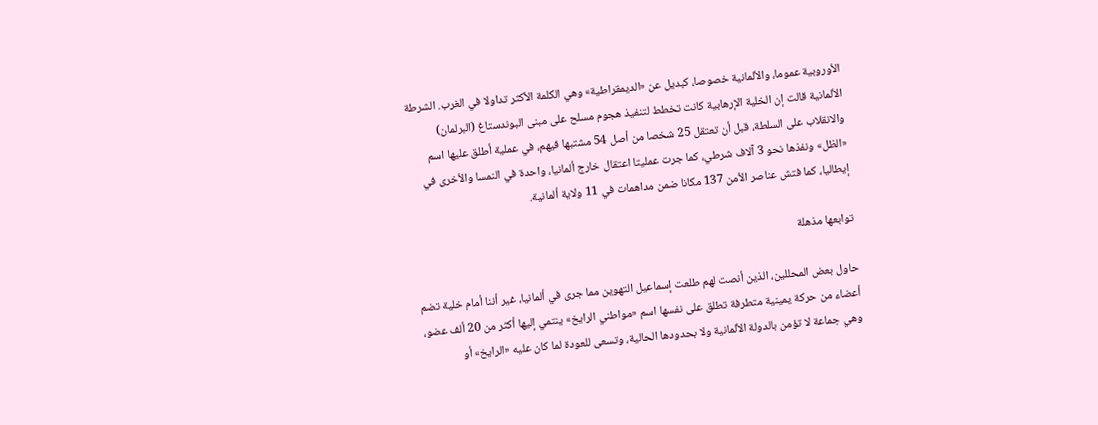الأوروبية عموما، والألمانية خصوصا، كبديل عن «الديمقراطية» وهي الكلمة الأكثر تداولا في الغرب. الشرطة الألمانية قالت إن الخلية الإرهابية كانت تخطط لتنفيذ هجوم مسلح على مبنى البوندستاغ (البرلمان) والانقلاب على السلطة، قبل أن تعتقل 25 شخصا من أصل 54 مشتبها فيهم، في عملية أطلق عليها اسم «الظل» ونفذها نحو 3 آلاف شرطي، كما جرت عمليتا اعتقال خارج ألمانيا، واحدة في النمسا والأخرى في إيطاليا، كما فتش عناصر الأمن 137 مكانا ضمن مداهمات في 11 ولاية ألمانية.

توابعها مذهلة

حاول بعض المحللين، الذين أنصت لهم طلعت إسماعيل التهوين مما جرى في ألمانيا، غير أننا أمام خلية تضم أعضاء من حركة يمينية متطرفة تطلق على نفسها اسم «مواطني الرايخ» ينتمي إليها أكثر من 20 ألف عضو، وهي جماعة لا تؤمن بالدولة الألمانية ولا بحدودها الحالية، وتسعى للعودة لما كان عليه «الرايخ» أو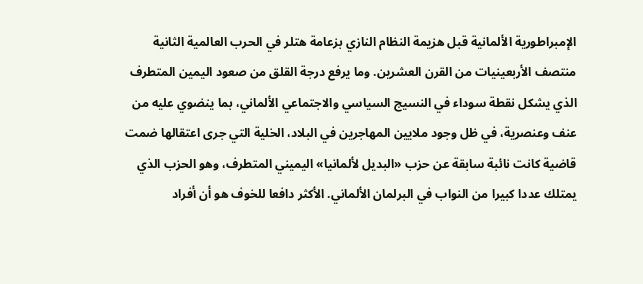الإمبراطورية الألمانية قبل هزيمة النظام النازي بزعامة هتلر في الحرب العالمية الثانية منتصف الأربعينيات من القرن العشرين. وما يرفع درجة القلق من صعود اليمين المتطرف الذي يشكل نقطة سوداء في النسيج السياسي والاجتماعي الألماني، بما ينضوي عليه من عنف وعنصرية، في ظل وجود ملايين المهاجرين في البلاد، الخلية التي جرى اعتقالها ضمت قاضية كانت نائبة سابقة عن حزب «البديل لألمانيا» اليميني المتطرف، وهو الحزب الذي يمتلك عددا كبيرا من النواب في البرلمان الألماني. الأكثر دافعا للخوف هو أن أفراد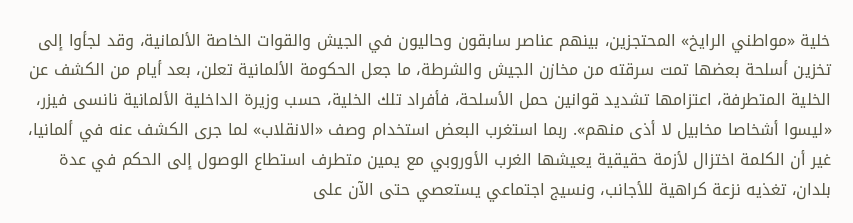خلية «مواطني الرايخ» المحتجزين، بينهم عناصر سابقون وحاليون في الجيش والقوات الخاصة الألمانية، وقد لجأوا إلى تخزين أسلحة بعضها تمت سرقته من مخازن الجيش والشرطة، ما جعل الحكومة الألمانية تعلن، بعد أيام من الكشف عن الخلية المتطرفة، اعتزامها تشديد قوانين حمل الأسلحة، فأفراد تلك الخلية، حسب وزيرة الداخلية الألمانية نانسى فيزر، «ليسوا أشخاصا مخابيل لا أذى منهم». ربما استغرب البعض استخدام وصف «الانقلاب» لما جرى الكشف عنه في ألمانيا، غير أن الكلمة اختزال لأزمة حقيقية يعيشها الغرب الأوروبي مع يمين متطرف استطاع الوصول إلى الحكم في عدة بلدان، تغذيه نزعة كراهية للأجانب، ونسيج اجتماعي يستعصي حتى الآن على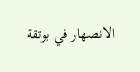الانصهار في بوتقة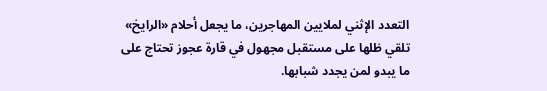التعدد الإثني لملايين المهاجرين، ما يجعل أحلام «الرايخ» تلقي ظلها على مستقبل مجهول في قارة عجوز تحتاج على ما يبدو لمن يجدد شبابها.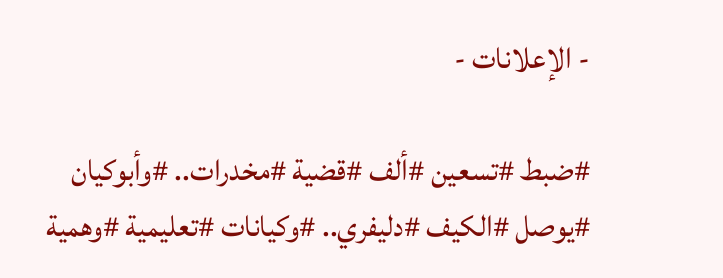- الإعلانات -

#ضبط #تسعين #ألف #قضية #مخدرات.. #وأبوكيان #يوصل #الكيف #دليفري.. #وكيانات #تعليمية #وهمية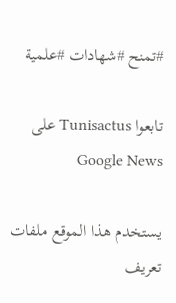#تمنح #شهادات #علمية

تابعوا Tunisactus على Google News

يستخدم هذا الموقع ملفات تعريف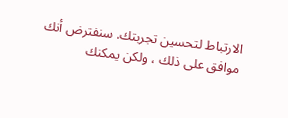الارتباط لتحسين تجربتك. سنفترض أنك موافق على ذلك ، ولكن يمكنك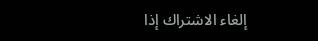إلغاء الاشتراك إذا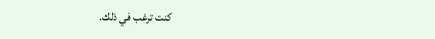كنت ترغب في ذلك.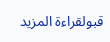قبولقراءة المزيد